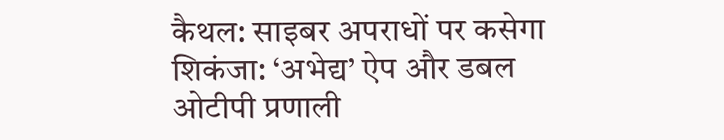कैथल: साइबर अपराधों पर कसेगा शिकंजा: ‘अभेद्य’ ऐप और डबल ओटीपी प्रणाली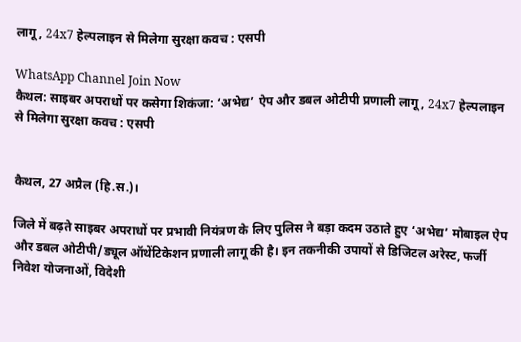लागू, 24x7 हेल्पलाइन से मिलेगा सुरक्षा कवच : एसपी

WhatsApp Channel Join Now
कैथल: साइबर अपराधों पर कसेगा शिकंजा: ‘अभेद्य’ ऐप और डबल ओटीपी प्रणाली लागू, 24x7 हेल्पलाइन से मिलेगा सुरक्षा कवच : एसपी


कैथल, 27 अप्रैल (हि.स.)।

जिले में बढ़ते साइबर अपराधों पर प्रभावी नियंत्रण के लिए पुलिस ने बड़ा कदम उठाते हुए ‘अभेद्य’ मोबाइल ऐप और डबल ओटीपी/ड्यूल ऑथेंटिकेशन प्रणाली लागू की है। इन तकनीकी उपायों से डिजिटल अरेस्ट, फर्जी निवेश योजनाओं, विदेशी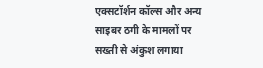एक्सटॉर्शन कॉल्स और अन्य साइबर ठगी के मामलों पर सख्ती से अंकुश लगाया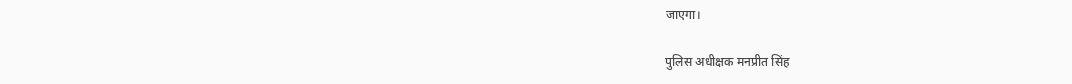जाएगा।

पुलिस अधीक्षक मनप्रीत सिंह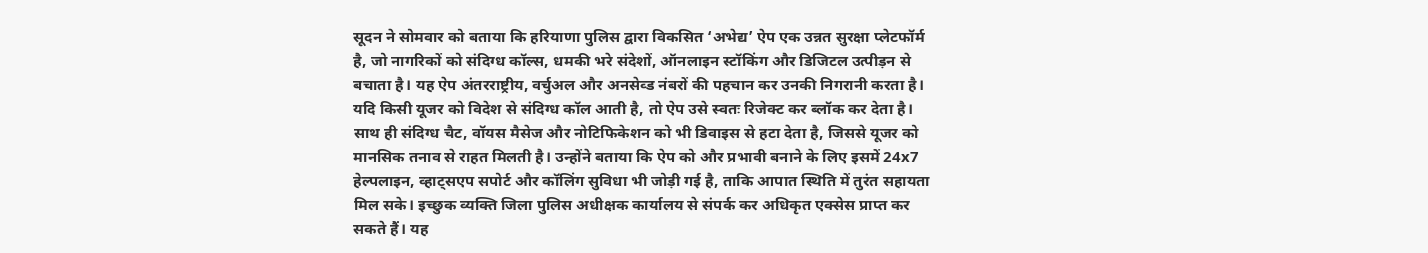सूदन ने सोमवार को बताया कि हरियाणा पुलिस द्वारा विकसित ‘अभेद्य’ ऐप एक उन्नत सुरक्षा प्लेटफॉर्म है, जो नागरिकों को संदिग्ध कॉल्स, धमकी भरे संदेशों, ऑनलाइन स्टॉकिंग और डिजिटल उत्पीड़न से बचाता है। यह ऐप अंतरराष्ट्रीय, वर्चुअल और अनसेव्ड नंबरों की पहचान कर उनकी निगरानी करता है। यदि किसी यूजर को विदेश से संदिग्ध कॉल आती है, तो ऐप उसे स्वतः रिजेक्ट कर ब्लॉक कर देता है। साथ ही संदिग्ध चैट, वॉयस मैसेज और नोटिफिकेशन को भी डिवाइस से हटा देता है, जिससे यूजर को मानसिक तनाव से राहत मिलती है। उन्होंने बताया कि ऐप को और प्रभावी बनाने के लिए इसमें 24x7 हेल्पलाइन, व्हाट्सएप सपोर्ट और कॉलिंग सुविधा भी जोड़ी गई है, ताकि आपात स्थिति में तुरंत सहायता मिल सके। इच्छुक व्यक्ति जिला पुलिस अधीक्षक कार्यालय से संपर्क कर अधिकृत एक्सेस प्राप्त कर सकते हैं। यह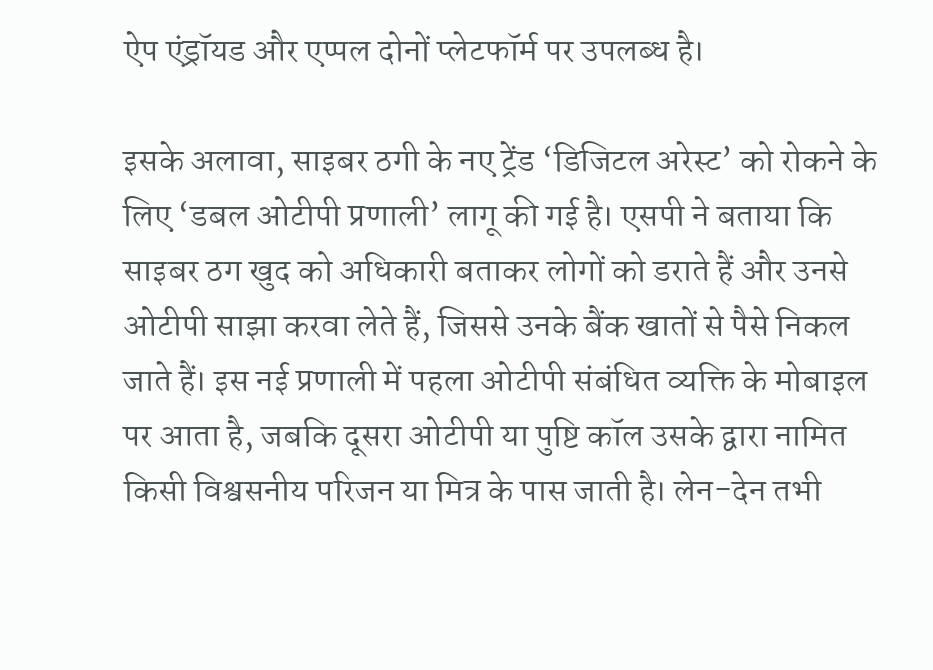ऐप एंड्रॉयड और एप्पल दोनों प्लेटफॉर्म पर उपलब्ध है।

इसके अलावा, साइबर ठगी के नए ट्रेंड ‘डिजिटल अरेस्ट’ को रोकने के लिए ‘डबल ओटीपी प्रणाली’ लागू की गई है। एसपी ने बताया कि साइबर ठग खुद को अधिकारी बताकर लोगों को डराते हैं और उनसे ओटीपी साझा करवा लेते हैं, जिससे उनके बैंक खातों से पैसे निकल जाते हैं। इस नई प्रणाली में पहला ओटीपी संबंधित व्यक्ति के मोबाइल पर आता है, जबकि दूसरा ओटीपी या पुष्टि कॉल उसके द्वारा नामित किसी विश्वसनीय परिजन या मित्र के पास जाती है। लेन-देन तभी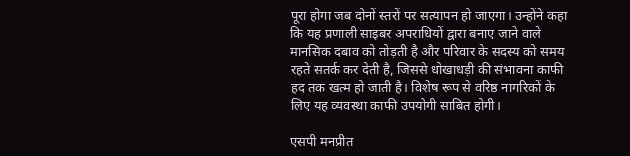पूरा होगा जब दोनों स्तरों पर सत्यापन हो जाएगा। उन्होंने कहा कि यह प्रणाली साइबर अपराधियों द्वारा बनाए जाने वाले मानसिक दबाव को तोड़ती है और परिवार के सदस्य को समय रहते सतर्क कर देती है, जिससे धोखाधड़ी की संभावना काफी हद तक खत्म हो जाती है। विशेष रूप से वरिष्ठ नागरिकों के लिए यह व्यवस्था काफी उपयोगी साबित होगी।

एसपी मनप्रीत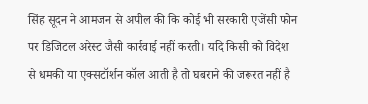सिंह सूदन ने आमजन से अपील की कि कोई भी सरकारी एजेंसी फोन पर डिजिटल अरेस्ट जैसी कार्रवाई नहीं करती। यदि किसी को विदेश से धमकी या एक्सटॉर्शन कॉल आती है तो घबराने की जरूरत नहीं है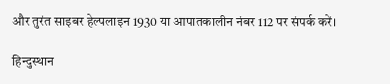और तुरंत साइबर हेल्पलाइन 1930 या आपातकालीन नंबर 112 पर संपर्क करें।

हिन्दुस्थान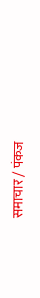समाचार / पंकज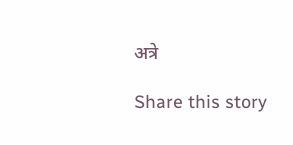अत्रे

Share this story